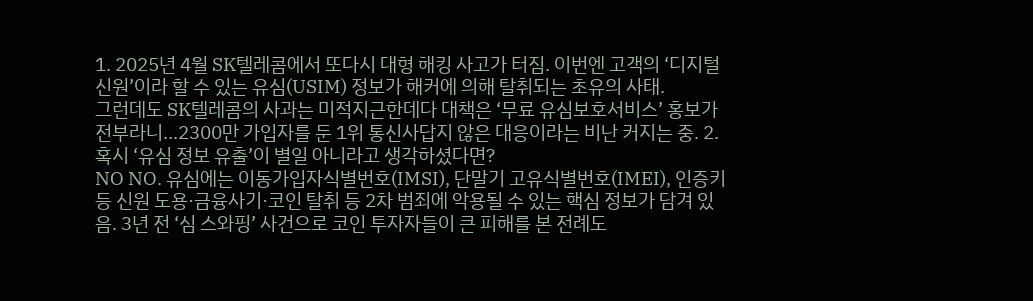1. 2025년 4월 SK텔레콤에서 또다시 대형 해킹 사고가 터짐. 이번엔 고객의 ‘디지털 신원’이라 할 수 있는 유심(USIM) 정보가 해커에 의해 탈취되는 초유의 사태.
그런데도 SK텔레콤의 사과는 미적지근한데다 대책은 ‘무료 유심보호서비스’ 홍보가 전부라니...2300만 가입자를 둔 1위 통신사답지 않은 대응이라는 비난 커지는 중. 2. 혹시 ‘유심 정보 유출’이 별일 아니라고 생각하셨다면?
NO NO. 유심에는 이동가입자식별번호(IMSI), 단말기 고유식별번호(IMEI), 인증키 등 신원 도용·금융사기·코인 탈취 등 2차 범죄에 악용될 수 있는 핵심 정보가 담겨 있음. 3년 전 ‘심 스와핑’ 사건으로 코인 투자자들이 큰 피해를 본 전례도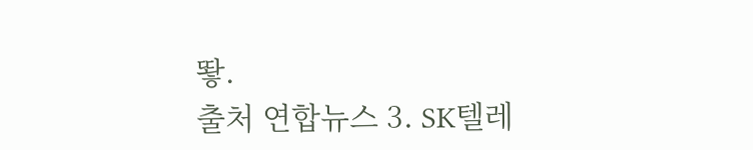뙇.
출처 연합뉴스 3. SK텔레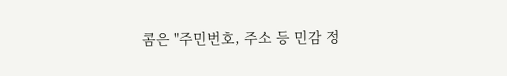콤은 "주민번호, 주소 등 민감 정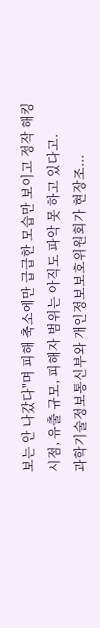보는 안 나갔다"며 피해 축소에만 급급한 모습만 보이고 정작 해킹 시점, 유출 규모, 피해자 범위는 아직도 파악 못 하고 있다고.
과학기술정보통신부와 개인정보보호위원회가 현장조...